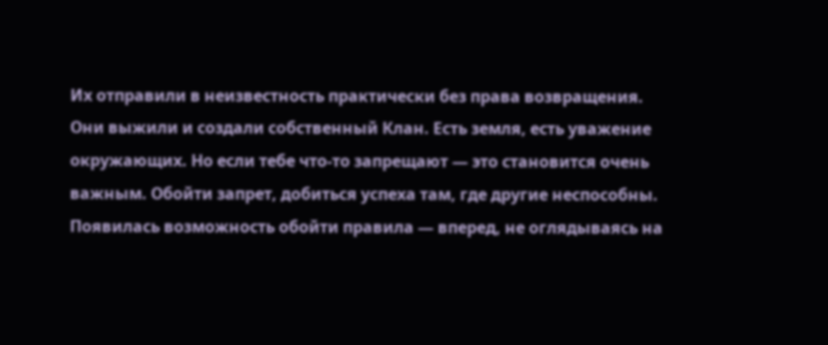Их отправили в неизвестность практически без права возвращения. Они выжили и создали собственный Клан. Есть земля, есть уважение окружающих. Но если тебе что-то запрещают — это становится очень важным. Обойти запрет, добиться успеха там, где другие неспособны. Появилась возможность обойти правила — вперед, не оглядываясь на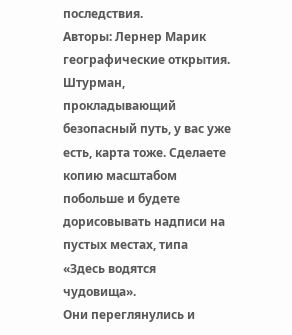последствия.
Авторы: Лернер Марик
географические открытия. Штурман, прокладывающий безопасный путь, у вас уже есть, карта тоже. Сделаете копию масштабом побольше и будете дорисовывать надписи на пустых местах, типа «Здесь водятся чудовища».
Они переглянулись и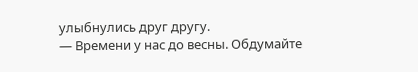улыбнулись друг другу.
— Времени у нас до весны. Обдумайте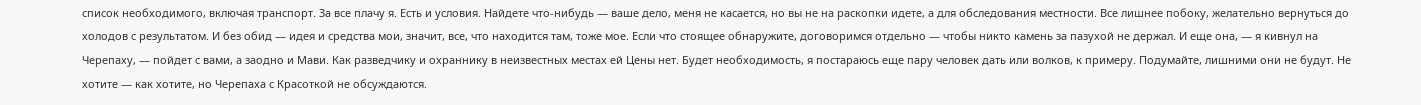список необходимого, включая транспорт. За все плачу я. Есть и условия. Найдете что-нибудь — ваше дело, меня не касается, но вы не на раскопки идете, а для обследования местности. Все лишнее побоку, желательно вернуться до холодов с результатом. И без обид — идея и средства мои, значит, все, что находится там, тоже мое. Если что стоящее обнаружите, договоримся отдельно — чтобы никто камень за пазухой не держал. И еще она, — я кивнул на Черепаху, — пойдет с вами, а заодно и Мави. Как разведчику и охраннику в неизвестных местах ей Цены нет. Будет необходимость, я постараюсь еще пару человек дать или волков, к примеру. Подумайте, лишними они не будут. Не хотите — как хотите, но Черепаха с Красоткой не обсуждаются.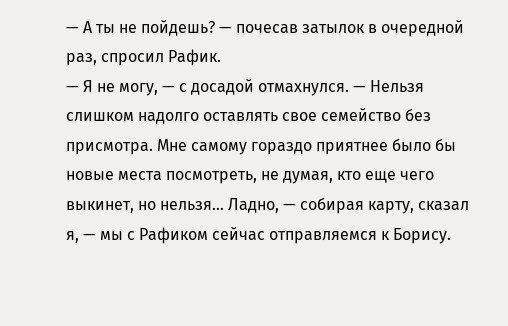— А ты не пойдешь? — почесав затылок в очередной раз, спросил Рафик.
— Я не могу, — с досадой отмахнулся. — Нельзя слишком надолго оставлять свое семейство без присмотра. Мне самому гораздо приятнее было бы новые места посмотреть, не думая, кто еще чего выкинет, но нельзя… Ладно, — собирая карту, сказал я, — мы с Рафиком сейчас отправляемся к Борису.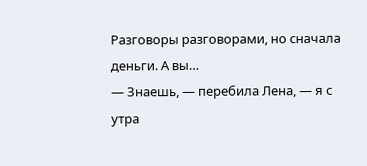Разговоры разговорами, но сначала деньги. А вы…
— Знаешь, — перебила Лена, — я с утра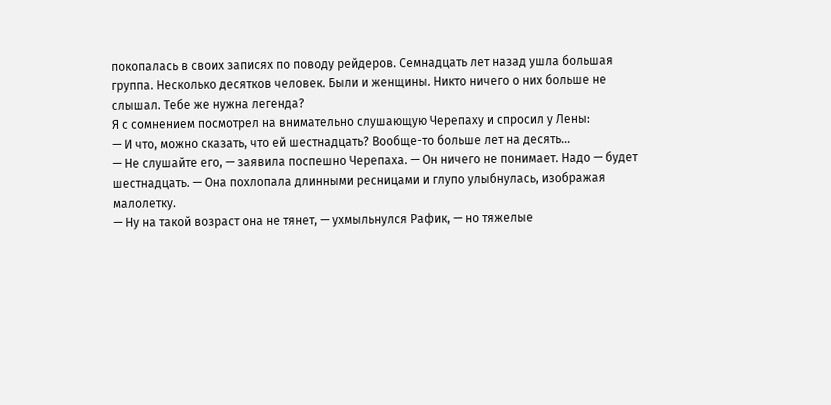покопалась в своих записях по поводу рейдеров. Семнадцать лет назад ушла большая группа. Несколько десятков человек. Были и женщины. Никто ничего о них больше не слышал. Тебе же нужна легенда?
Я с сомнением посмотрел на внимательно слушающую Черепаху и спросил у Лены:
— И что, можно сказать, что ей шестнадцать? Вообще-то больше лет на десять…
— Не слушайте его, — заявила поспешно Черепаха. — Он ничего не понимает. Надо — будет шестнадцать. — Она похлопала длинными ресницами и глупо улыбнулась, изображая малолетку.
— Ну на такой возраст она не тянет, — ухмыльнулся Рафик, — но тяжелые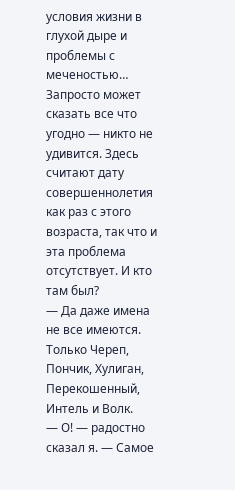условия жизни в глухой дыре и проблемы с меченостью… Запросто может сказать все что угодно — никто не удивится. Здесь считают дату совершеннолетия как раз с этого возраста, так что и эта проблема отсутствует. И кто там был?
— Да даже имена не все имеются. Только Череп, Пончик, Хулиган, Перекошенный, Интель и Волк.
— О! — радостно сказал я. — Самое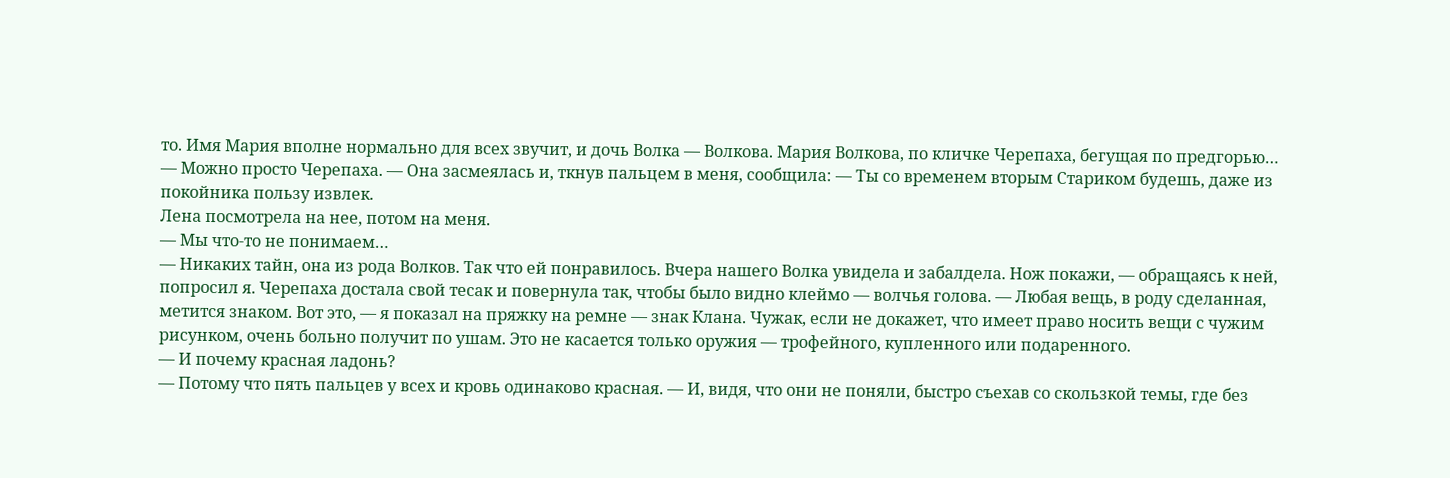то. Имя Мария вполне нормально для всех звучит, и дочь Волка — Волкова. Мария Волкова, по кличке Черепаха, бегущая по предгорью…
— Можно просто Черепаха. — Она засмеялась и, ткнув пальцем в меня, сообщила: — Ты со временем вторым Стариком будешь, даже из покойника пользу извлек.
Лена посмотрела на нее, потом на меня.
— Мы что-то не понимаем…
— Никаких тайн, она из рода Волков. Так что ей понравилось. Вчера нашего Волка увидела и забалдела. Нож покажи, — обращаясь к ней, попросил я. Черепаха достала свой тесак и повернула так, чтобы было видно клеймо — волчья голова. — Любая вещь, в роду сделанная, метится знаком. Вот это, — я показал на пряжку на ремне — знак Клана. Чужак, если не докажет, что имеет право носить вещи с чужим рисунком, очень больно получит по ушам. Это не касается только оружия — трофейного, купленного или подаренного.
— И почему красная ладонь?
— Потому что пять пальцев у всех и кровь одинаково красная. — И, видя, что они не поняли, быстро съехав со скользкой темы, где без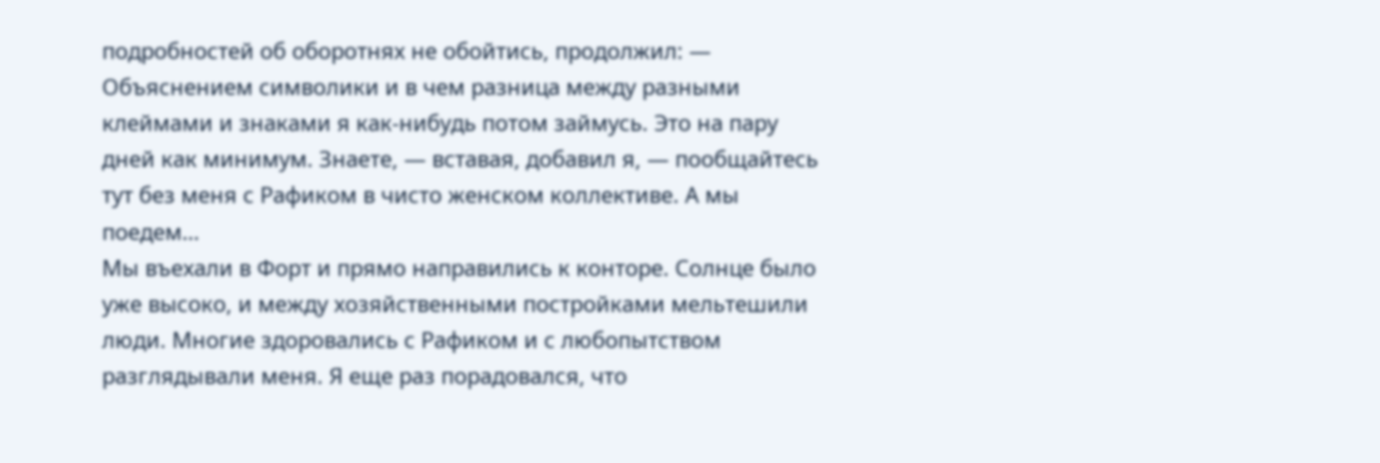подробностей об оборотнях не обойтись, продолжил: — Объяснением символики и в чем разница между разными клеймами и знаками я как-нибудь потом займусь. Это на пару дней как минимум. Знаете, — вставая, добавил я, — пообщайтесь тут без меня с Рафиком в чисто женском коллективе. А мы поедем…
Мы въехали в Форт и прямо направились к конторе. Солнце было уже высоко, и между хозяйственными постройками мельтешили люди. Многие здоровались с Рафиком и с любопытством разглядывали меня. Я еще раз порадовался, что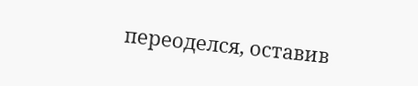переоделся, оставив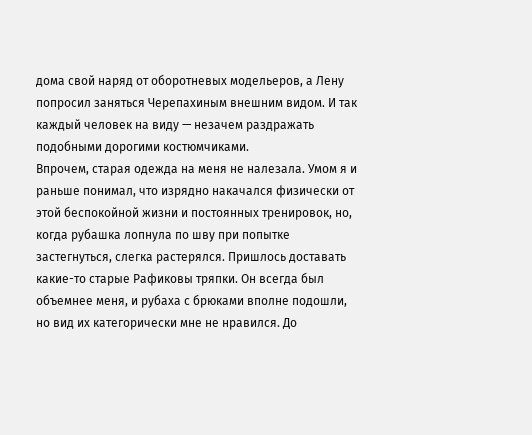дома свой наряд от оборотневых модельеров, а Лену попросил заняться Черепахиным внешним видом. И так каждый человек на виду — незачем раздражать подобными дорогими костюмчиками.
Впрочем, старая одежда на меня не налезала. Умом я и раньше понимал, что изрядно накачался физически от этой беспокойной жизни и постоянных тренировок, но, когда рубашка лопнула по шву при попытке застегнуться, слегка растерялся. Пришлось доставать какие-то старые Рафиковы тряпки. Он всегда был объемнее меня, и рубаха с брюками вполне подошли, но вид их категорически мне не нравился. До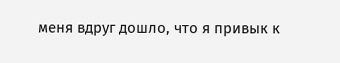меня вдруг дошло, что я привык к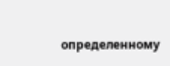определенному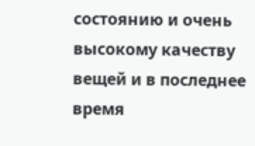состоянию и очень высокому качеству вещей и в последнее время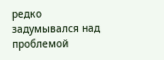редко задумывался над проблемой